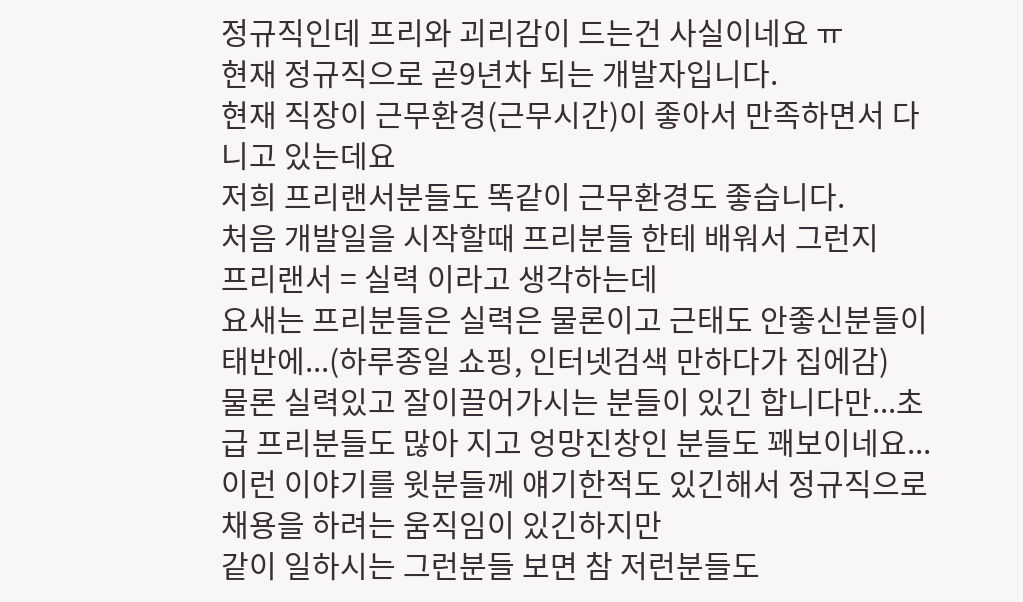정규직인데 프리와 괴리감이 드는건 사실이네요 ㅠ
현재 정규직으로 곧9년차 되는 개발자입니다.
현재 직장이 근무환경(근무시간)이 좋아서 만족하면서 다니고 있는데요
저희 프리랜서분들도 똑같이 근무환경도 좋습니다.
처음 개발일을 시작할때 프리분들 한테 배워서 그런지
프리랜서 = 실력 이라고 생각하는데
요새는 프리분들은 실력은 물론이고 근태도 안좋신분들이 태반에...(하루종일 쇼핑, 인터넷검색 만하다가 집에감)
물론 실력있고 잘이끌어가시는 분들이 있긴 합니다만...초급 프리분들도 많아 지고 엉망진창인 분들도 꽤보이네요...
이런 이야기를 윗분들께 얘기한적도 있긴해서 정규직으로 채용을 하려는 움직임이 있긴하지만
같이 일하시는 그런분들 보면 참 저런분들도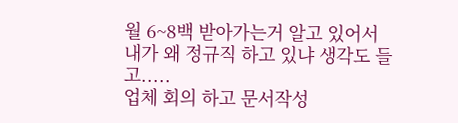월 6~8백 받아가는거 알고 있어서
내가 왜 정규직 하고 있냐 생각도 들고.....
업체 회의 하고 문서작성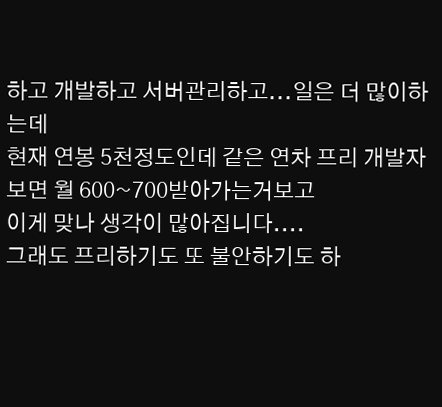하고 개발하고 서버관리하고...일은 더 많이하는데
현재 연봉 5천정도인데 같은 연차 프리 개발자보면 월 600~700받아가는거보고
이게 맞나 생각이 많아집니다....
그래도 프리하기도 또 불안하기도 하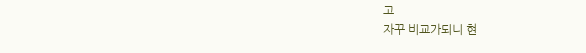고
자꾸 비교가되니 현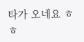타가 오네요 ㅎㅎ